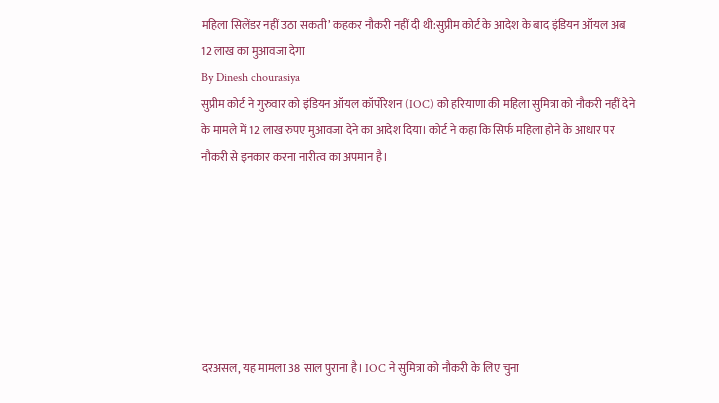महिला सिलेंडर नहीं उठा सकती’ कहकर नौकरी नहीं दी थी:सुप्रीम कोर्ट के आदेश के बाद इंडियन ऑयल अब 12 लाख का मुआवजा देगा
By Dinesh chourasiya
सुप्रीम कोर्ट ने गुरुवार को इंडियन ऑयल कॉर्पोरेशन (IOC) को हरियाणा की महिला सुमित्रा को नौकरी नहीं देने के मामले में 12 लाख रुपए मुआवजा देने का आदेश दिया। कोर्ट ने कहा कि सिर्फ महिला होने के आधार पर नौकरी से इनकार करना नारीत्व का अपमान है।







दरअसल, यह मामला 38 साल पुराना है। IOC ने सुमित्रा को नौकरी के लिए चुना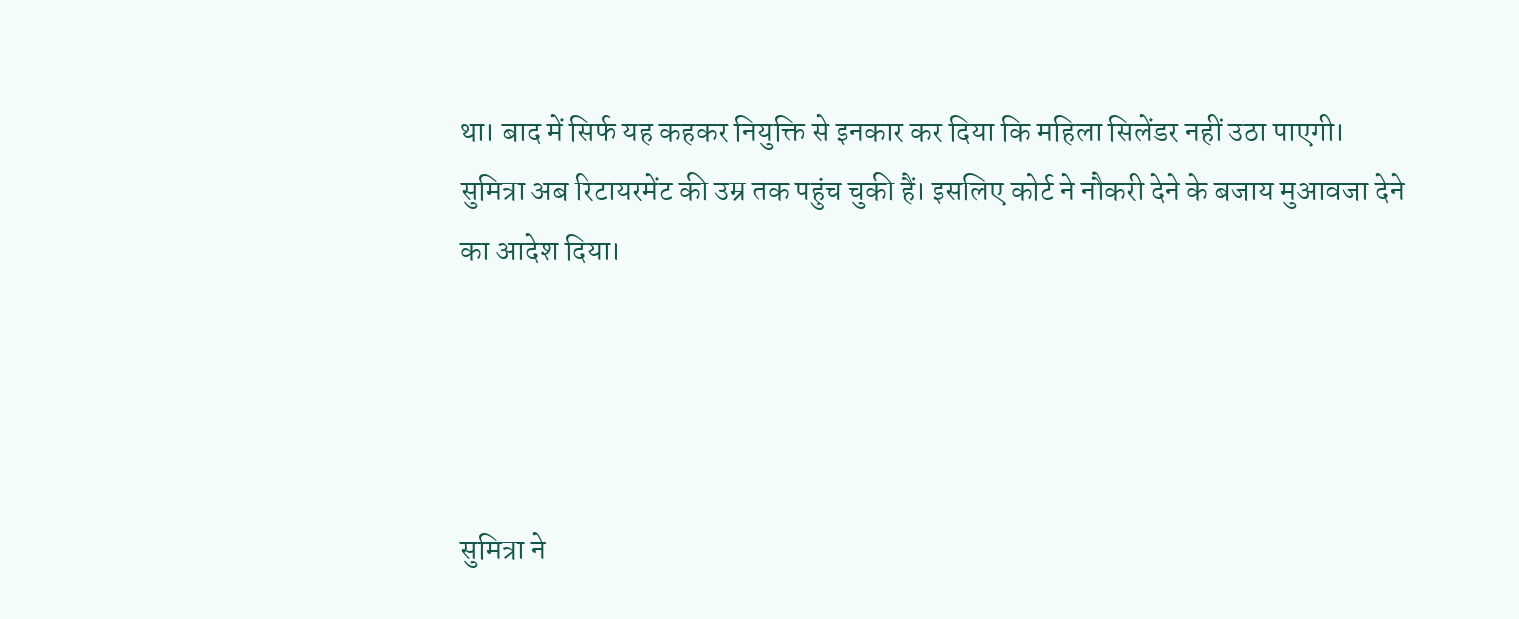था। बाद में सिर्फ यह कहकर नियुक्ति से इनकार कर दिया कि महिला सिलेंडर नहीं उठा पाएगी। सुमित्रा अब रिटायरमेंट की उम्र तक पहुंच चुकी हैं। इसलिए कोर्ट ने नौकरी देने के बजाय मुआवजा देने का आदेश दिया।




सुमित्रा ने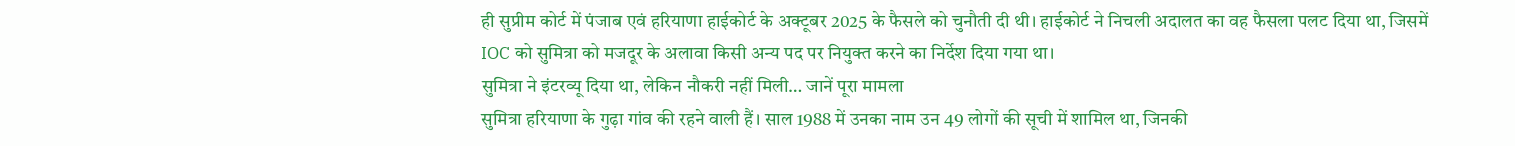ही सुप्रीम कोर्ट में पंजाब एवं हरियाणा हाईकोर्ट के अक्टूबर 2025 के फैसले को चुनौती दी थी। हाईकोर्ट ने निचली अदालत का वह फैसला पलट दिया था, जिसमें IOC को सुमित्रा को मजदूर के अलावा किसी अन्य पद पर नियुक्त करने का निर्देश दिया गया था।
सुमित्रा ने इंटरव्यू दिया था, लेकिन नौकरी नहीं मिली… जानें पूरा मामला
सुमित्रा हरियाणा के गुढ़ा गांव की रहने वाली हैं। साल 1988 में उनका नाम उन 49 लोगों की सूची में शामिल था, जिनकी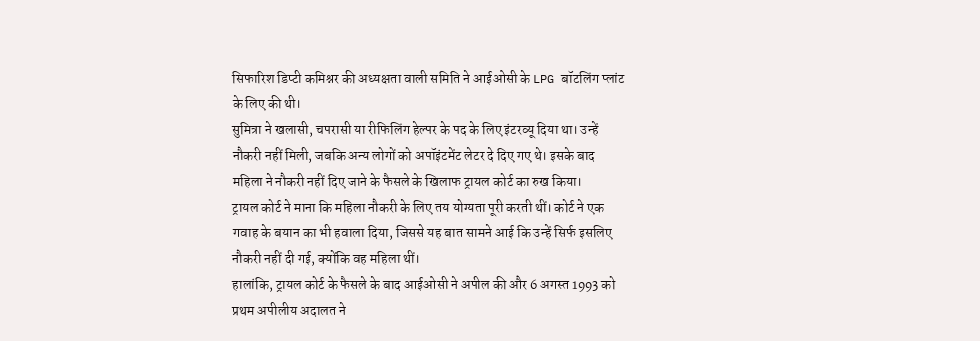सिफारिश डिप्टी कमिश्नर की अध्यक्षता वाली समिति ने आईओसी के LPG बॉटलिंग प्लांट के लिए की थी।
सुमित्रा ने खलासी, चपरासी या रीफिलिंग हेल्पर के पद के लिए इंटरव्यू दिया था। उन्हें नौकरी नहीं मिली, जबकि अन्य लोगों को अपॉइंटमेंट लेटर दे दिए गए थे। इसके बाद महिला ने नौकरी नहीं दिए जाने के फैसले के खिलाफ ट्रायल कोर्ट का रुख किया।
ट्रायल कोर्ट ने माना कि महिला नौकरी के लिए तय योग्यता पूरी करती थीं। कोर्ट ने एक गवाह के बयान का भी हवाला दिया, जिससे यह बात सामने आई कि उन्हें सिर्फ इसलिए नौकरी नहीं दी गई, क्योंकि वह महिला थीं।
हालांकि, ट्रायल कोर्ट के फैसले के बाद आईओसी ने अपील की और 6 अगस्त 1993 को प्रथम अपीलीय अदालत ने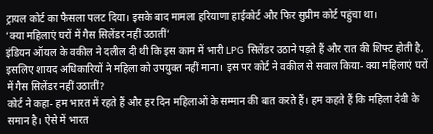ट्रायल कोर्ट का फैसला पलट दिया। इसके बाद मामला हरियाणा हाईकोर्ट और फिर सुप्रीम कोर्ट पहुंचा था।
‘क्या महिलाएं घरों में गैस सिलेंडर नहीं उठातीं’
इंडियन ऑयल के वकील ने दलील दी थी कि इस काम में भारी LPG सिलेंडर उठाने पड़ते हैं और रात की शिफ्ट होती है, इसलिए शायद अधिकारियों ने महिला को उपयुक्त नहीं माना। इस पर कोर्ट ने वकील से सवाल किया- क्या महिलाएं घरों में गैस सिलेंडर नहीं उठातीं?
कोर्ट ने कहा- हम भारत में रहते हैं और हर दिन महिलाओं के सम्मान की बात करते हैं। हम कहते हैं कि महिला देवी के समान है। ऐसे में भारत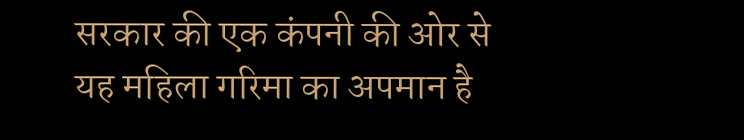सरकार की एक कंपनी की ओर से यह महिला गरिमा का अपमान है